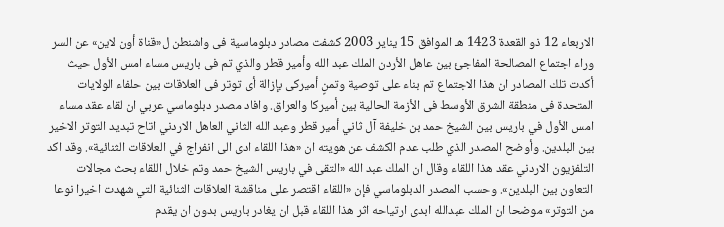الاربعاء 12 ذو القعدة 1423 هـ الموافق 15 يناير 2003 كشفت مصادر دبلوماسية فى واشنطن ل«قناة أون لاين» عن السر وراء اجتماع المصالحة المفاجئ بين عاهل الأردن الملك عبد الله وأمير قطر والذي تم فى باريس مساء امس الأول حيث أكدت تلك المصادر ان هذا الاجتماع تم بناء على توصية وتمنٍ أميركى بإزالة أى توتر فى العلاقات بين حلفاء الولايات المتحدة فى منطقة الشرق الأوسط فى الأزمة الحالية بين أميركا والعراق. وافاد مصدر دبلوماسي عربي ان لقاء عقد مساء امس الأول في باريس بين الشيخ حمد بن خليفة آل ثاني أمير قطر وعبد الله الثاني العاهل الاردني اتاح تبديد التوتر الاخير بين البلدين. وأوضح المصدر الذي طلب عدم الكشف عن هويته ان «هذا اللقاء ادى الى انفراج في العلاقات الثنائية». وقد اكد التلفزيون الاردني عقد هذا اللقاء وقال ان الملك عبد الله «التقى في باريس الشيخ حمد وتم خلال اللقاء بحث مجالات التعاون بين البلدين». وحسب المصدر الدبلوماسي فإن «اللقاء اقتصر على مناقشة العلاقات الثنائية التي شهدت اخيرا نوعا من التوتر» موضحا ان الملك عبدالله ابدى ارتياحه اثر هذا اللقاء قبل ان يغادر باريس بدون ان يقدم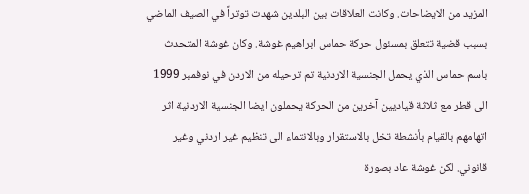المزيد من الايضاحات. وكانت العلاقات بين البلدين شهدت توتراً في الصيف الماضي بسبب قضية تتعلق بمسئول حركة حماس ابراهيم غوشة. وكان غوشة المتحدث باسم حماس الذي يحمل الجنسية الاردنية تم ترحيله من الاردن في نوفمبر 1999 الى قطر مع ثلاثة قياديين آخرين من الحركة يحملون ايضا الجنسية الاردنية اثر اتهامهم بالقيام بأنشطة تخل بالاستقرار وبالانتماء الى تنظيم غير اردني وغير قانوني. لكن غوشة عاد بصورة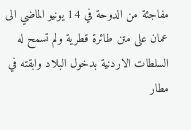مفاجئة من الدوحة في 14 يونيو الماضي الى عمان على متن طائرة قطرية ولم تسمح له السلطات الاردنية بدخول البلاد وابقته في مطار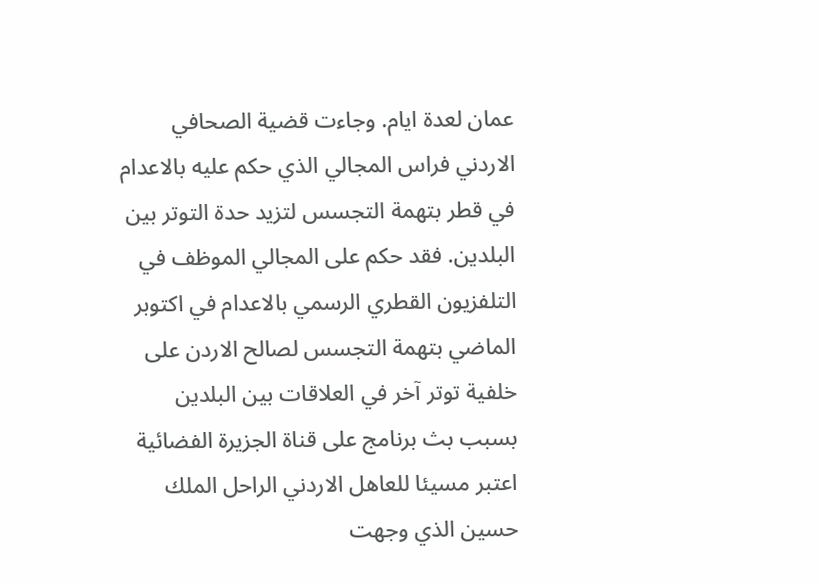عمان لعدة ايام. وجاءت قضية الصحافي الاردني فراس المجالي الذي حكم عليه بالاعدام في قطر بتهمة التجسس لتزيد حدة التوتر بين البلدين. فقد حكم على المجالي الموظف في التلفزيون القطري الرسمي بالاعدام في اكتوبر الماضي بتهمة التجسس لصالح الاردن على خلفية توتر آخر في العلاقات بين البلدين بسبب بث برنامج على قناة الجزيرة الفضائية اعتبر مسيئا للعاهل الاردني الراحل الملك حسين الذي وجهت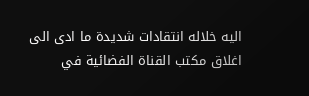اليه خلاله انتقادات شديدة ما ادى الى اغلاق مكتب القناة الفضائية في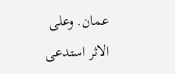عمان. وعلى الاثر استدعى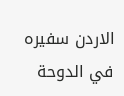الاردن سفيره في الدوحة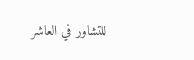للتشاور في العاشر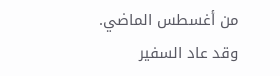من أغسطس الماضي. وقد عاد السفير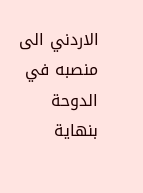الاردني الى منصبه في الدوحة بنهاية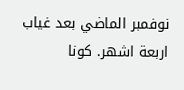نوفمبر الماضي بعد غياب اربعة اشهر. كونا